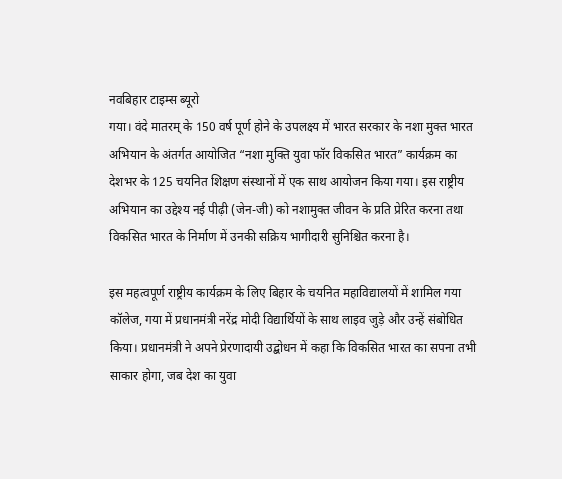नवबिहार टाइम्स ब्यूरो
गया। वंदे मातरम् के 150 वर्ष पूर्ण होने के उपलक्ष्य में भारत सरकार के नशा मुक्त भारत अभियान के अंतर्गत आयोजित “नशा मुक्ति युवा फॉर विकसित भारत” कार्यक्रम का देशभर के 125 चयनित शिक्षण संस्थानों में एक साथ आयोजन किया गया। इस राष्ट्रीय अभियान का उद्देश्य नई पीढ़ी (जेन-जी) को नशामुक्त जीवन के प्रति प्रेरित करना तथा विकसित भारत के निर्माण में उनकी सक्रिय भागीदारी सुनिश्चित करना है।

इस महत्वपूर्ण राष्ट्रीय कार्यक्रम के लिए बिहार के चयनित महाविद्यालयों में शामिल गया कॉलेज, गया में प्रधानमंत्री नरेंद्र मोदी विद्यार्थियों के साथ लाइव जुड़े और उन्हें संबोधित किया। प्रधानमंत्री ने अपने प्रेरणादायी उद्बोधन में कहा कि विकसित भारत का सपना तभी साकार होगा, जब देश का युवा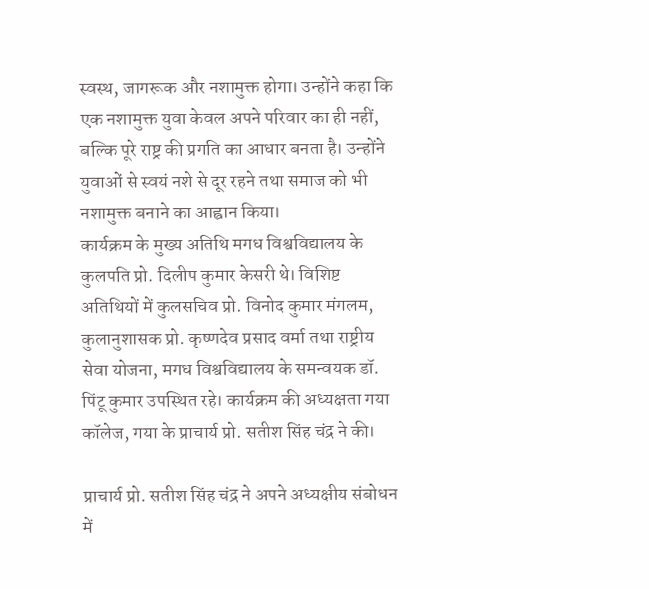स्वस्थ, जागरूक और नशामुक्त होगा। उन्होंने कहा कि एक नशामुक्त युवा केवल अपने परिवार का ही नहीं, बल्कि पूरे राष्ट्र की प्रगति का आधार बनता है। उन्होंने युवाओं से स्वयं नशे से दूर रहने तथा समाज को भी नशामुक्त बनाने का आह्वान किया।
कार्यक्रम के मुख्य अतिथि मगध विश्वविद्यालय के कुलपति प्रो. दिलीप कुमार केसरी थे। विशिष्ट अतिथियों में कुलसचिव प्रो. विनोद कुमार मंगलम, कुलानुशासक प्रो. कृष्णदेव प्रसाद वर्मा तथा राष्ट्रीय सेवा योजना, मगध विश्वविद्यालय के समन्वयक डॉ. पिंटू कुमार उपस्थित रहे। कार्यक्रम की अध्यक्षता गया कॉलेज, गया के प्राचार्य प्रो. सतीश सिंह चंद्र ने की।

प्राचार्य प्रो. सतीश सिंह चंद्र ने अपने अध्यक्षीय संबोधन में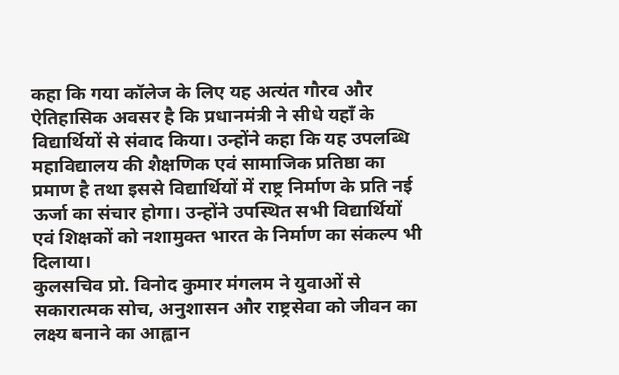कहा कि गया कॉलेज के लिए यह अत्यंत गौरव और ऐतिहासिक अवसर है कि प्रधानमंत्री ने सीधे यहाँ के विद्यार्थियों से संवाद किया। उन्होंने कहा कि यह उपलब्धि महाविद्यालय की शैक्षणिक एवं सामाजिक प्रतिष्ठा का प्रमाण है तथा इससे विद्यार्थियों में राष्ट्र निर्माण के प्रति नई ऊर्जा का संचार होगा। उन्होंने उपस्थित सभी विद्यार्थियों एवं शिक्षकों को नशामुक्त भारत के निर्माण का संकल्प भी दिलाया।
कुलसचिव प्रो. विनोद कुमार मंगलम ने युवाओं से सकारात्मक सोच, अनुशासन और राष्ट्रसेवा को जीवन का लक्ष्य बनाने का आह्वान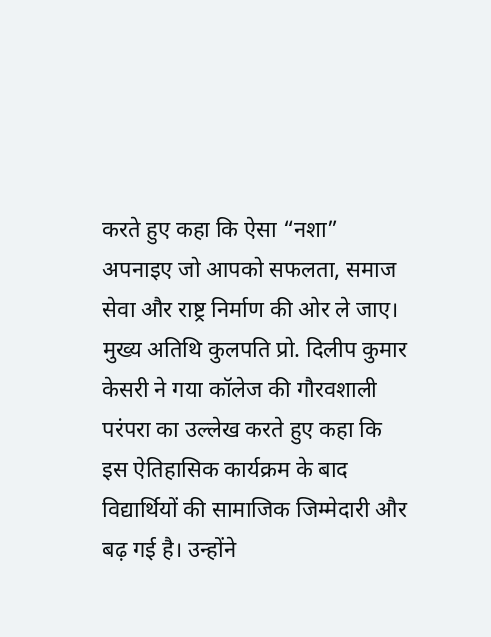करते हुए कहा कि ऐसा “नशा” अपनाइए जो आपको सफलता, समाज सेवा और राष्ट्र निर्माण की ओर ले जाए।
मुख्य अतिथि कुलपति प्रो. दिलीप कुमार केसरी ने गया कॉलेज की गौरवशाली परंपरा का उल्लेख करते हुए कहा कि इस ऐतिहासिक कार्यक्रम के बाद विद्यार्थियों की सामाजिक जिम्मेदारी और बढ़ गई है। उन्होंने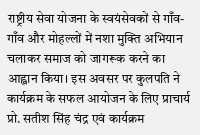राष्ट्रीय सेवा योजना के स्वयंसेवकों से गाँव-गाँव और मोहल्लों में नशा मुक्ति अभियान चलाकर समाज को जागरूक करने का आह्वान किया। इस अवसर पर कुलपति ने कार्यक्रम के सफल आयोजन के लिए प्राचार्य प्रो. सतीश सिंह चंद्र एवं कार्यक्रम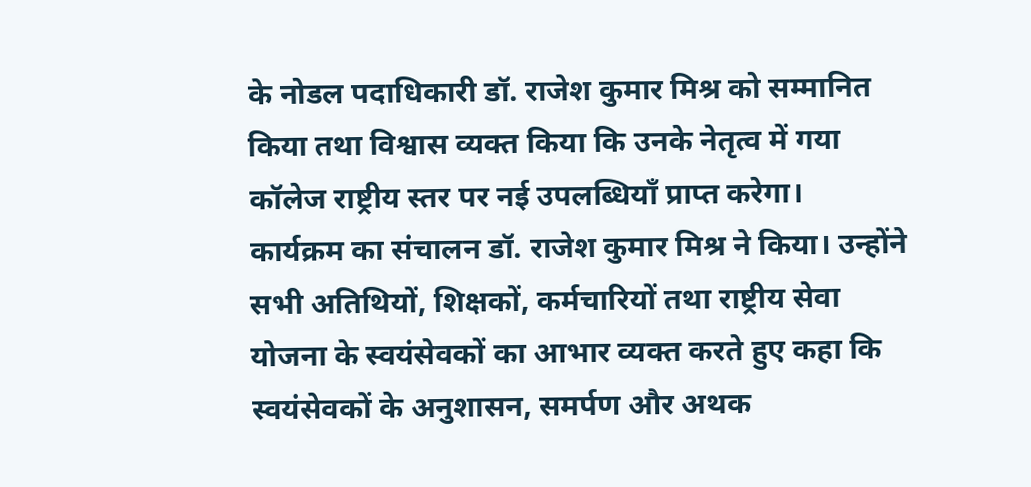के नोडल पदाधिकारी डॉ. राजेश कुमार मिश्र को सम्मानित किया तथा विश्वास व्यक्त किया कि उनके नेतृत्व में गया कॉलेज राष्ट्रीय स्तर पर नई उपलब्धियाँ प्राप्त करेगा।
कार्यक्रम का संचालन डॉ. राजेश कुमार मिश्र ने किया। उन्होंने सभी अतिथियों, शिक्षकों, कर्मचारियों तथा राष्ट्रीय सेवा योजना के स्वयंसेवकों का आभार व्यक्त करते हुए कहा कि स्वयंसेवकों के अनुशासन, समर्पण और अथक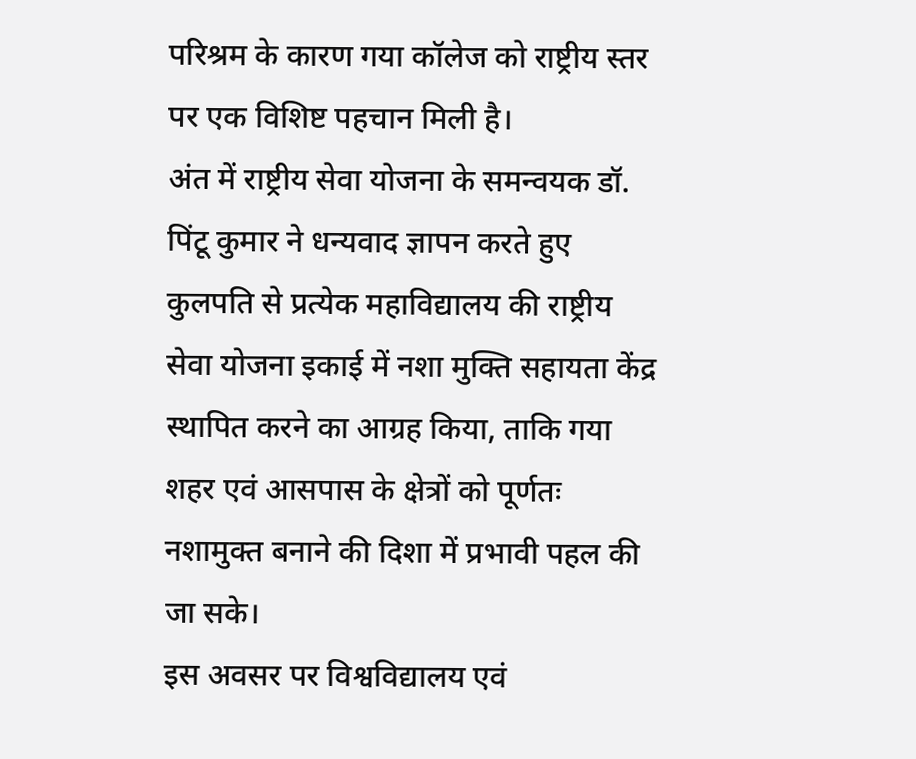परिश्रम के कारण गया कॉलेज को राष्ट्रीय स्तर पर एक विशिष्ट पहचान मिली है।
अंत में राष्ट्रीय सेवा योजना के समन्वयक डॉ. पिंटू कुमार ने धन्यवाद ज्ञापन करते हुए कुलपति से प्रत्येक महाविद्यालय की राष्ट्रीय सेवा योजना इकाई में नशा मुक्ति सहायता केंद्र स्थापित करने का आग्रह किया, ताकि गया शहर एवं आसपास के क्षेत्रों को पूर्णतः नशामुक्त बनाने की दिशा में प्रभावी पहल की जा सके।
इस अवसर पर विश्वविद्यालय एवं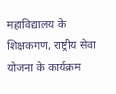महाविद्यालय के शिक्षकगण, राष्ट्रीय सेवा योजना के कार्यक्रम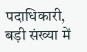पदाधिकारी, बड़ी संख्या में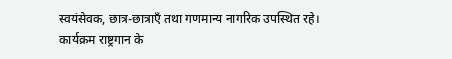स्वयंसेवक, छात्र-छात्राएँ तथा गणमान्य नागरिक उपस्थित रहे। कार्यक्रम राष्ट्रगान के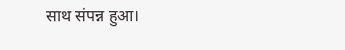साथ संपन्न हुआ।